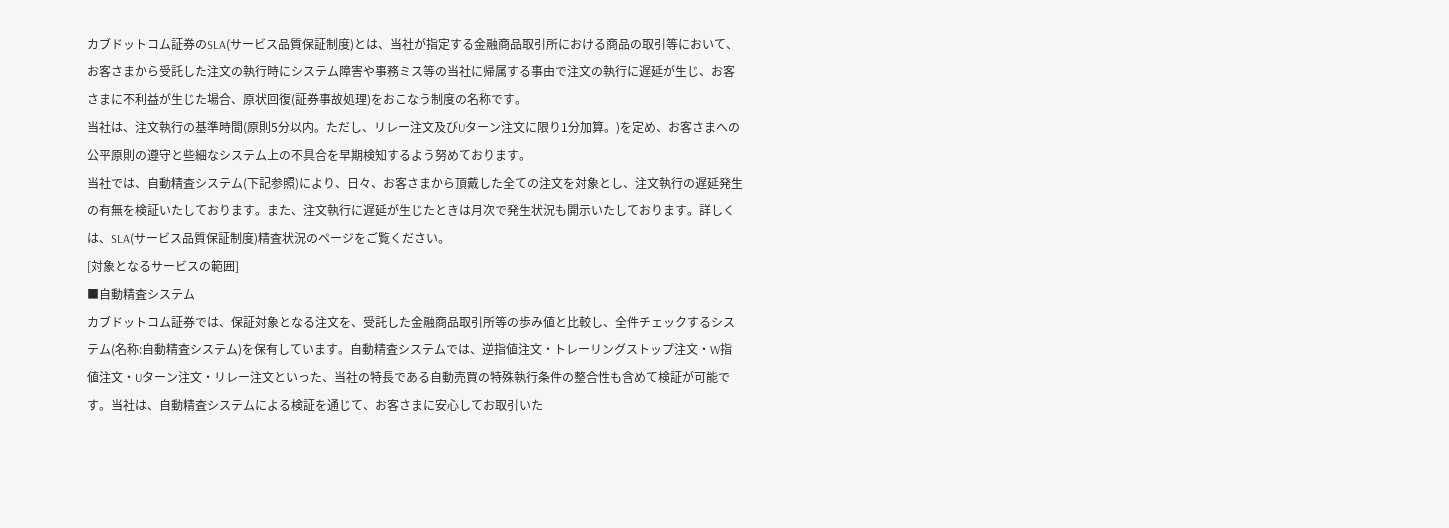カブドットコム証券のSLA(サービス品質保証制度)とは、当社が指定する金融商品取引所における商品の取引等において、お客さまから受託した注文の執行時にシステム障害や事務ミス等の当社に帰属する事由で注文の執行に遅延が生じ、お客さまに不利益が生じた場合、原状回復(証券事故処理)をおこなう制度の名称です。
当社は、注文執行の基準時間(原則5分以内。ただし、リレー注文及びUターン注文に限り1分加算。)を定め、お客さまへの公平原則の遵守と些細なシステム上の不具合を早期検知するよう努めております。
当社では、自動精査システム(下記参照)により、日々、お客さまから頂戴した全ての注文を対象とし、注文執行の遅延発生の有無を検証いたしております。また、注文執行に遅延が生じたときは月次で発生状況も開示いたしております。詳しくは、SLA(サービス品質保証制度)精査状況のページをご覧ください。
[対象となるサービスの範囲]
■自動精査システム
カブドットコム証券では、保証対象となる注文を、受託した金融商品取引所等の歩み値と比較し、全件チェックするシステム(名称:自動精査システム)を保有しています。自動精査システムでは、逆指値注文・トレーリングストップ注文・W指値注文・Uターン注文・リレー注文といった、当社の特長である自動売買の特殊執行条件の整合性も含めて検証が可能です。当社は、自動精査システムによる検証を通じて、お客さまに安心してお取引いた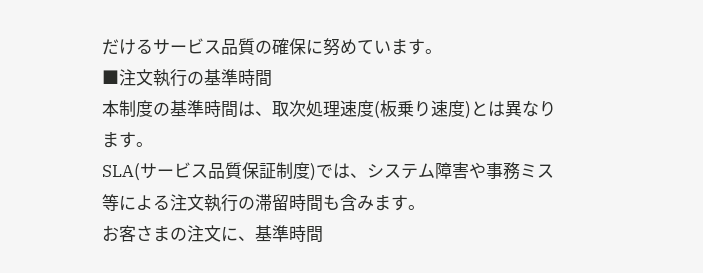だけるサービス品質の確保に努めています。
■注文執行の基準時間
本制度の基準時間は、取次処理速度(板乗り速度)とは異なります。
SLA(サービス品質保証制度)では、システム障害や事務ミス等による注文執行の滞留時間も含みます。
お客さまの注文に、基準時間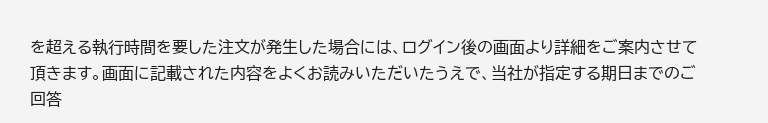を超える執行時間を要した注文が発生した場合には、ログイン後の画面より詳細をご案内させて頂きます。画面に記載された内容をよくお読みいただいたうえで、当社が指定する期日までのご回答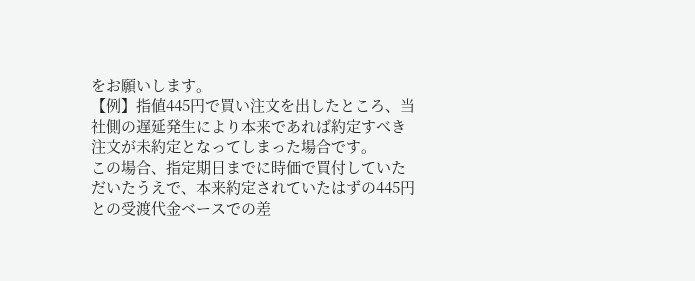をお願いします。
【例】指値445円で買い注文を出したところ、当社側の遅延発生により本来であれば約定すべき注文が未約定となってしまった場合です。
この場合、指定期日までに時価で買付していただいたうえで、本来約定されていたはずの445円との受渡代金ベースでの差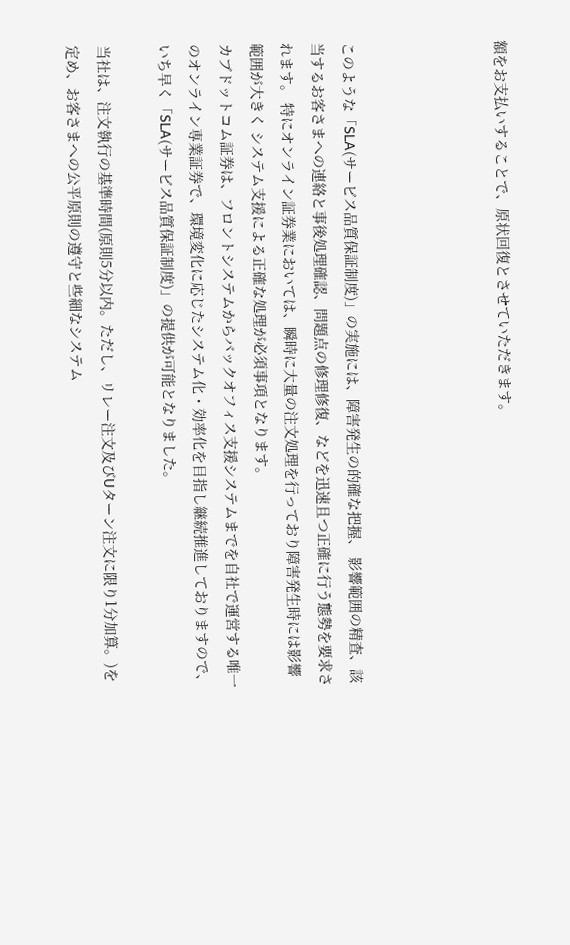額をお支払いすることで、原状回復とさせていただきます。




このような「SLA(サービス品質保証制度)」の実施には、障害発生の的確な把握、 影響範囲の精査、該当するお客さまへの連絡と事後処理確認、問題点の修理修復、などを迅速且つ正確に行う態勢を要求されます。 特にオンライン証券業においては、瞬時に大量の注文処理を行っており障害発生時には影響範囲が大きく システム支援による正確な処理が必須事項となります。
カブドットコム証券は、フロントシステムからバックオフィス支援システムまでを自社で運営する唯一のオンライン専業証券で、環境変化に応じたシステム化・効率化を目指し継続推進しておりますので、 いち早く「SLA(サービス品質保証制度)」の提供が可能となりました。

当社は、注文執行の基準時間(原則5分以内。ただし、リレー注文及びUターン注文に限り1分加算。)を定め、お客さまへの公平原則の遵守と些細なシステム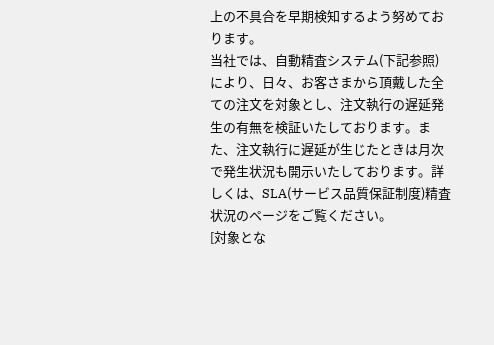上の不具合を早期検知するよう努めております。
当社では、自動精査システム(下記参照)により、日々、お客さまから頂戴した全ての注文を対象とし、注文執行の遅延発生の有無を検証いたしております。また、注文執行に遅延が生じたときは月次で発生状況も開示いたしております。詳しくは、SLA(サービス品質保証制度)精査状況のページをご覧ください。
[対象とな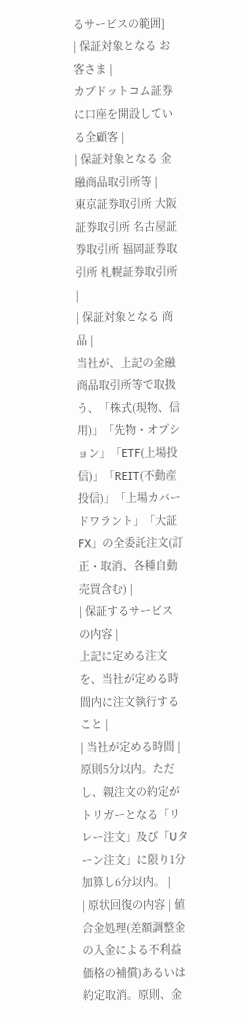るサービスの範囲]
| 保証対象となる お客さま |
カブドットコム証券に口座を開設している全顧客 |
| 保証対象となる 金融商品取引所等 |
東京証券取引所 大阪証券取引所 名古屋証券取引所 福岡証券取引所 札幌証券取引所 |
| 保証対象となる 商品 |
当社が、上記の金融商品取引所等で取扱う、「株式(現物、信用)」「先物・オプション」「ETF(上場投信)」「REIT(不動産投信)」「上場カバードワラント」「大証FX」の全委託注文(訂正・取消、各種自動売買含む) |
| 保証するサービス の内容 |
上記に定める注文を、当社が定める時間内に注文執行すること |
| 当社が定める時間 | 原則5分以内。ただし、親注文の約定がトリガーとなる「リレー注文」及び「Uターン注文」に限り1分加算し6分以内。 |
| 原状回復の内容 | 値合金処理(差額調整金の入金による不利益価格の補償)あるいは約定取消。原則、金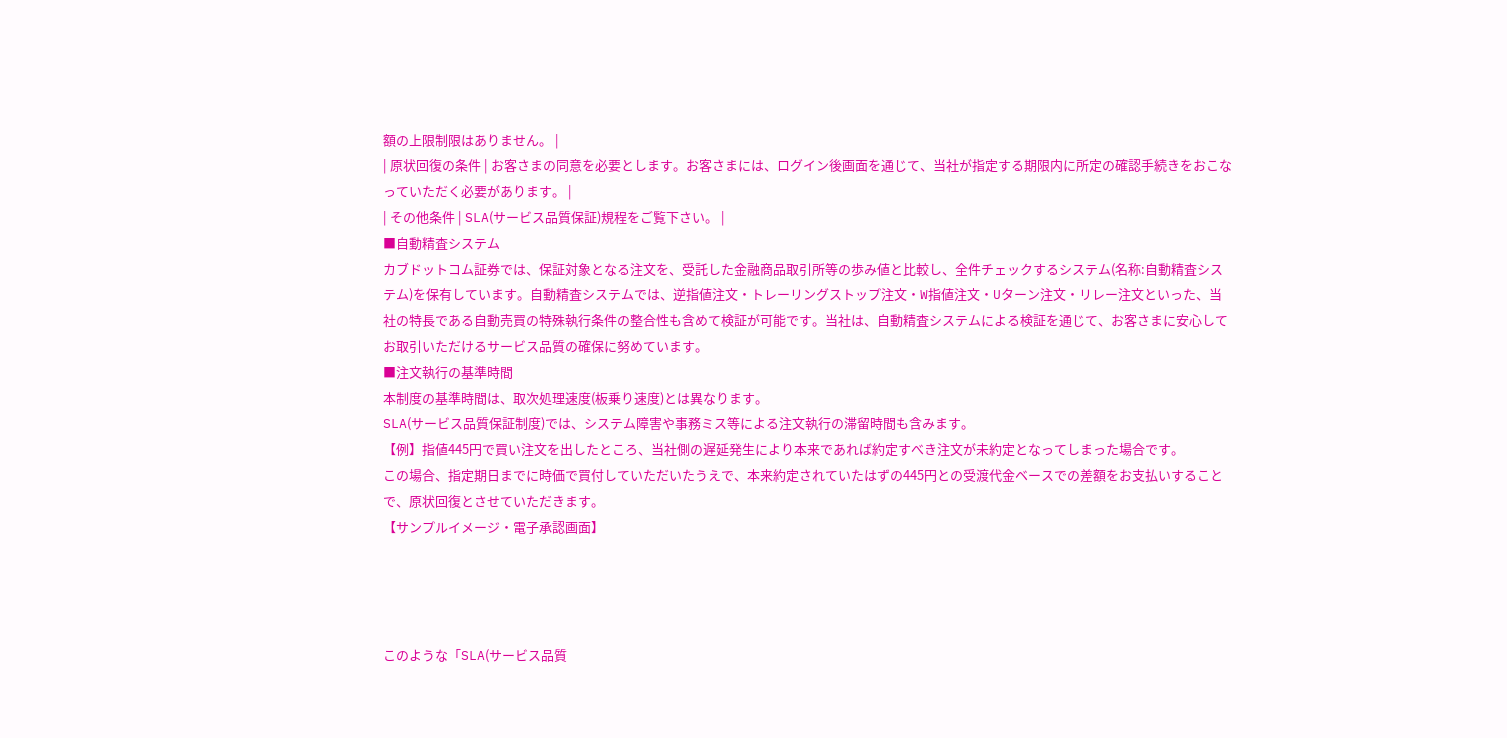額の上限制限はありません。 |
| 原状回復の条件 | お客さまの同意を必要とします。お客さまには、ログイン後画面を通じて、当社が指定する期限内に所定の確認手続きをおこなっていただく必要があります。 |
| その他条件 | SLA(サービス品質保証)規程をご覧下さい。 |
■自動精査システム
カブドットコム証券では、保証対象となる注文を、受託した金融商品取引所等の歩み値と比較し、全件チェックするシステム(名称:自動精査システム)を保有しています。自動精査システムでは、逆指値注文・トレーリングストップ注文・W指値注文・Uターン注文・リレー注文といった、当社の特長である自動売買の特殊執行条件の整合性も含めて検証が可能です。当社は、自動精査システムによる検証を通じて、お客さまに安心してお取引いただけるサービス品質の確保に努めています。
■注文執行の基準時間
本制度の基準時間は、取次処理速度(板乗り速度)とは異なります。
SLA(サービス品質保証制度)では、システム障害や事務ミス等による注文執行の滞留時間も含みます。
【例】指値445円で買い注文を出したところ、当社側の遅延発生により本来であれば約定すべき注文が未約定となってしまった場合です。
この場合、指定期日までに時価で買付していただいたうえで、本来約定されていたはずの445円との受渡代金ベースでの差額をお支払いすることで、原状回復とさせていただきます。
【サンプルイメージ・電子承認画面】




このような「SLA(サービス品質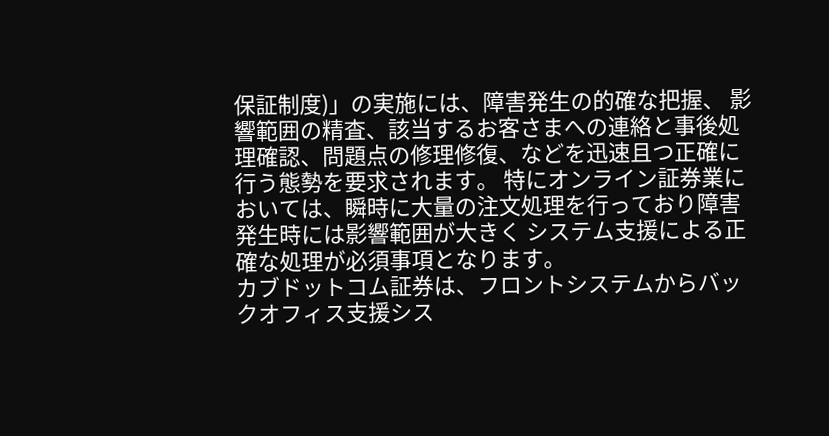保証制度)」の実施には、障害発生の的確な把握、 影響範囲の精査、該当するお客さまへの連絡と事後処理確認、問題点の修理修復、などを迅速且つ正確に行う態勢を要求されます。 特にオンライン証券業においては、瞬時に大量の注文処理を行っており障害発生時には影響範囲が大きく システム支援による正確な処理が必須事項となります。
カブドットコム証券は、フロントシステムからバックオフィス支援シス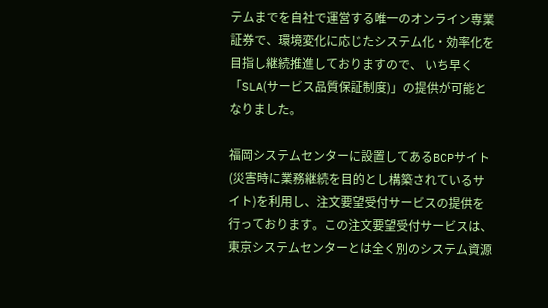テムまでを自社で運営する唯一のオンライン専業証券で、環境変化に応じたシステム化・効率化を目指し継続推進しておりますので、 いち早く「SLA(サービス品質保証制度)」の提供が可能となりました。

福岡システムセンターに設置してあるBCPサイト(災害時に業務継続を目的とし構築されているサイト)を利用し、注文要望受付サービスの提供を行っております。この注文要望受付サービスは、東京システムセンターとは全く別のシステム資源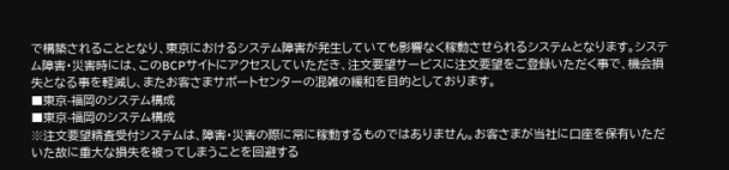で構築されることとなり、東京におけるシステム障害が発生していても影響なく稼動させられるシステムとなります。システム障害・災害時には、このBCPサイトにアクセスしていただき、注文要望サービスに注文要望をご登録いただく事で、機会損失となる事を軽減し、またお客さまサポートセンターの混雑の緩和を目的としております。
■東京-福岡のシステム構成
■東京-福岡のシステム構成
※注文要望精査受付システムは、障害・災害の際に常に稼動するものではありません。お客さまが当社に口座を保有いただいた故に重大な損失を被ってしまうことを回避する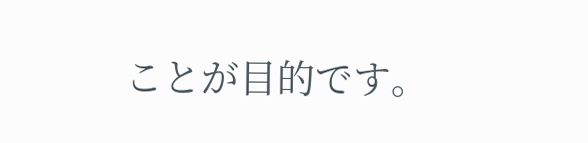ことが目的です。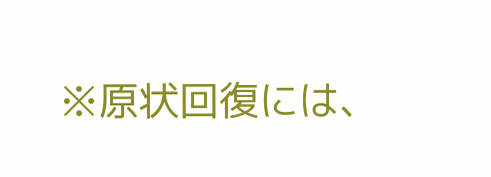※原状回復には、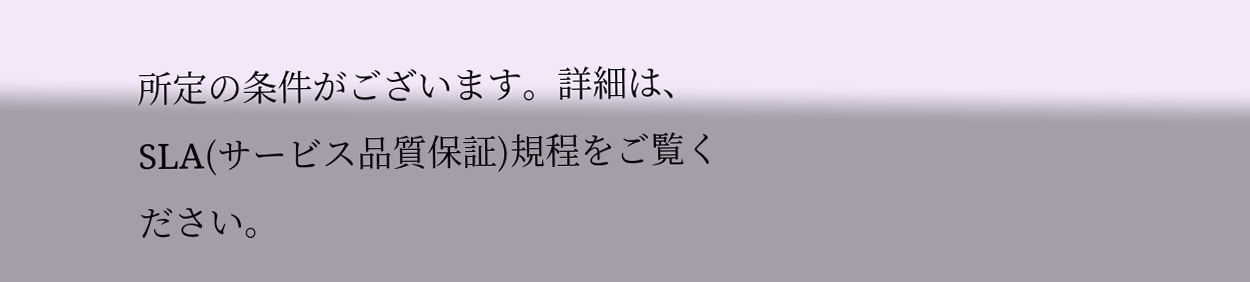所定の条件がございます。詳細は、SLA(サービス品質保証)規程をご覧ください。